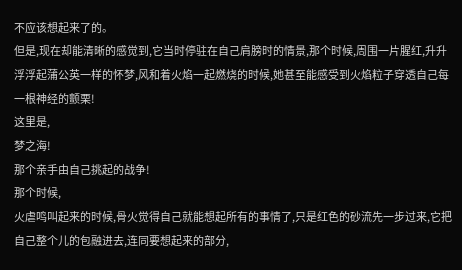不应该想起来了的。
但是,现在却能清晰的感觉到,它当时停驻在自己肩膀时的情景,那个时候,周围一片腥红,升升浮浮起蒲公英一样的怀梦,风和着火焰一起燃烧的时候,她甚至能感受到火焰粒子穿透自己每一根神经的颤栗!
这里是,
梦之海!
那个亲手由自己挑起的战争!
那个时候,
火虐鸣叫起来的时候,骨火觉得自己就能想起所有的事情了,只是红色的砂流先一步过来,它把自己整个儿的包融进去,连同要想起来的部分,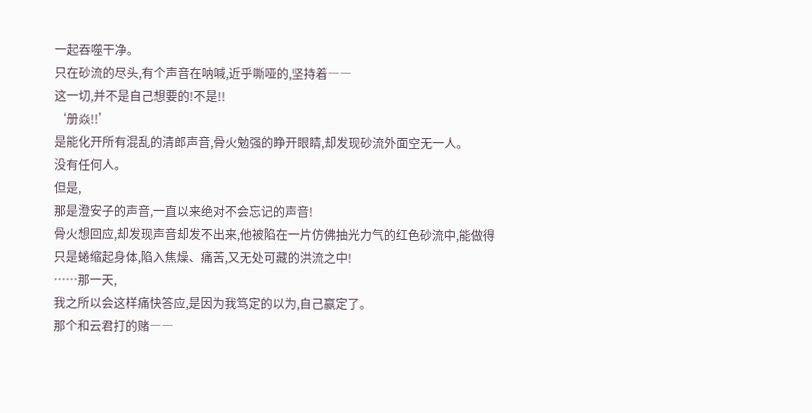一起吞噬干净。
只在砂流的尽头,有个声音在呐喊,近乎嘶哑的,坚持着――
这一切,并不是自己想要的!不是!!
‘册焱!!’
是能化开所有混乱的清郎声音,骨火勉强的睁开眼睛,却发现砂流外面空无一人。
没有任何人。
但是,
那是澄安子的声音,一直以来绝对不会忘记的声音!
骨火想回应,却发现声音却发不出来,他被陷在一片仿佛抽光力气的红色砂流中,能做得只是蜷缩起身体,陷入焦燥、痛苦,又无处可藏的洪流之中!
……那一天,
我之所以会这样痛快答应,是因为我笃定的以为,自己赢定了。
那个和云君打的赌――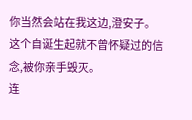你当然会站在我这边,澄安子。
这个自诞生起就不曾怀疑过的信念,被你亲手毁灭。
连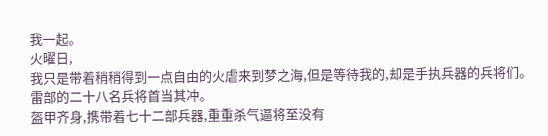我一起。
火曜日,
我只是带着稍稍得到一点自由的火虐来到梦之海,但是等待我的,却是手执兵器的兵将们。
雷部的二十八名兵将首当其冲。
盔甲齐身,携带着七十二部兵器,重重杀气逼将至没有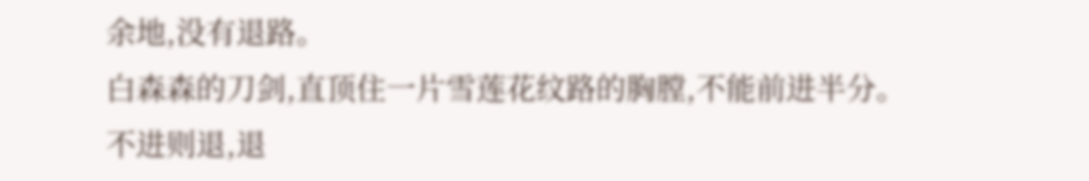余地,没有退路。
白森森的刀剑,直顶住一片雪莲花纹路的胸膛,不能前进半分。
不进则退,退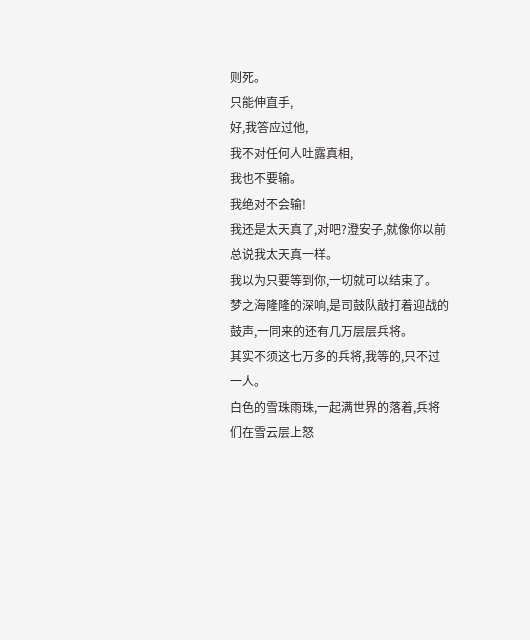则死。
只能伸直手,
好,我答应过他,
我不对任何人吐露真相,
我也不要输。
我绝对不会输!
我还是太天真了,对吧?澄安子,就像你以前总说我太天真一样。
我以为只要等到你,一切就可以结束了。
梦之海隆隆的深响,是司鼓队敲打着迎战的鼓声,一同来的还有几万层层兵将。
其实不须这七万多的兵将,我等的,只不过一人。
白色的雪珠雨珠,一起满世界的落着,兵将们在雪云层上怒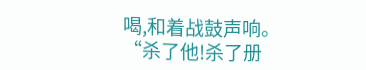喝,和着战鼓声响。
“杀了他!杀了册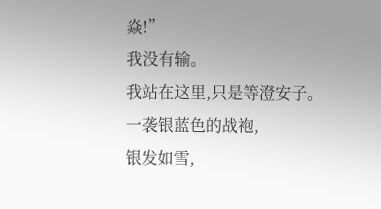焱!”
我没有输。
我站在这里,只是等澄安子。
一袭银蓝色的战袍,
银发如雪,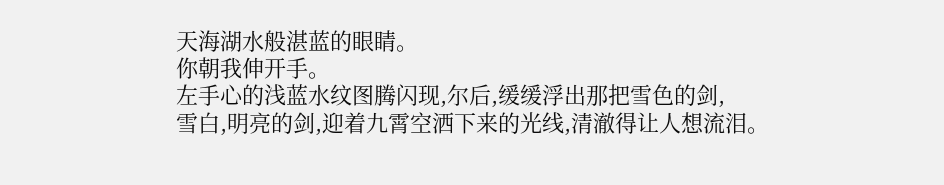天海湖水般湛蓝的眼睛。
你朝我伸开手。
左手心的浅蓝水纹图腾闪现,尔后,缓缓浮出那把雪色的剑,
雪白,明亮的剑,迎着九霄空洒下来的光线,清澈得让人想流泪。